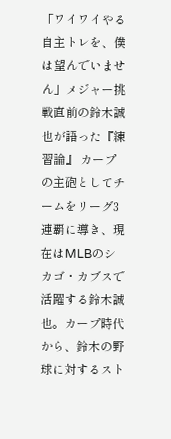「ワイワイやる自主トレを、僕は望んでいません」メジャー挑戦直前の鈴木誠也が語った『練習論』 カープの主砲としてチームをリーグ3連覇に導き、現在はMLBのシカゴ・カブスで活躍する鈴木誠也。カープ時代から、鈴木の野球に対するスト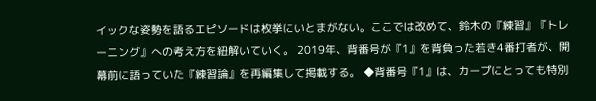イックな姿勢を語るエピソードは枚挙にいとまがない。ここでは改めて、鈴木の『練習』『トレーニング』への考え方を紐解いていく。 2019年、背番号が『1』を背負った若き4番打者が、開幕前に語っていた『練習論』を再編集して掲載する。 ◆背番号『1』は、カープにとっても特別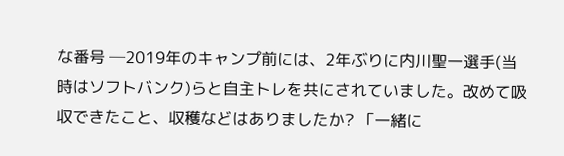な番号 ─2019年のキャンプ前には、2年ぶりに内川聖一選手(当時はソフトバンク)らと自主トレを共にされていました。改めて吸収できたこと、収穫などはありましたか? 「一緒に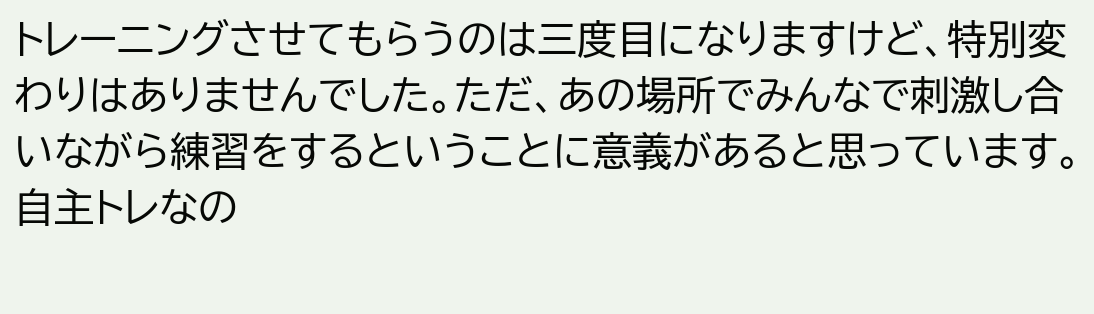トレーニングさせてもらうのは三度目になりますけど、特別変わりはありませんでした。ただ、あの場所でみんなで刺激し合いながら練習をするということに意義があると思っています。自主トレなの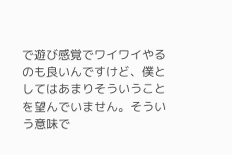で遊び感覚でワイワイやるのも良いんですけど、僕としてはあまりそういうことを望んでいません。そういう意味で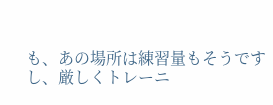も、あの場所は練習量もそうですし、厳しくトレーニ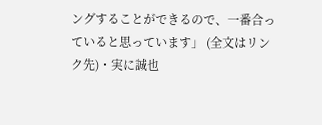ングすることができるので、一番合っていると思っています」 (全文はリンク先)・実に誠也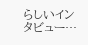らしいインタビュー…